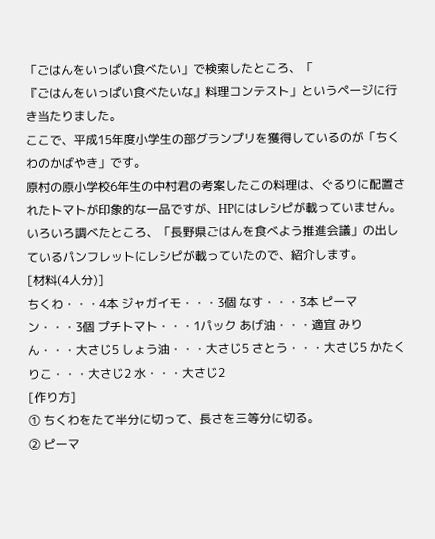「ごはんをいっぱい食べたい」で検索したところ、「
『ごはんをいっぱい食べたいな』料理コンテスト」というページに行き当たりました。
ここで、平成15年度小学生の部グランプリを獲得しているのが「ちくわのかばやき」です。
原村の原小学校6年生の中村君の考案したこの料理は、ぐるりに配置されたトマトが印象的な一品ですが、HPにはレシピが載っていません。
いろいろ調べたところ、「長野県ごはんを食べよう推進会議」の出しているパンフレットにレシピが載っていたので、紹介します。
[材料(4人分)]
ちくわ・・・4本 ジャガイモ・・・3個 なす・・・3本 ピーマン・・・3個 プチトマト・・・1パック あげ油・・・適宜 みりん・・・大さじ5 しょう油・・・大さじ5 さとう・・・大さじ5 かたくりこ・・・大さじ2 水・・・大さじ2
[作り方]
① ちくわをたて半分に切って、長さを三等分に切る。
② ピーマ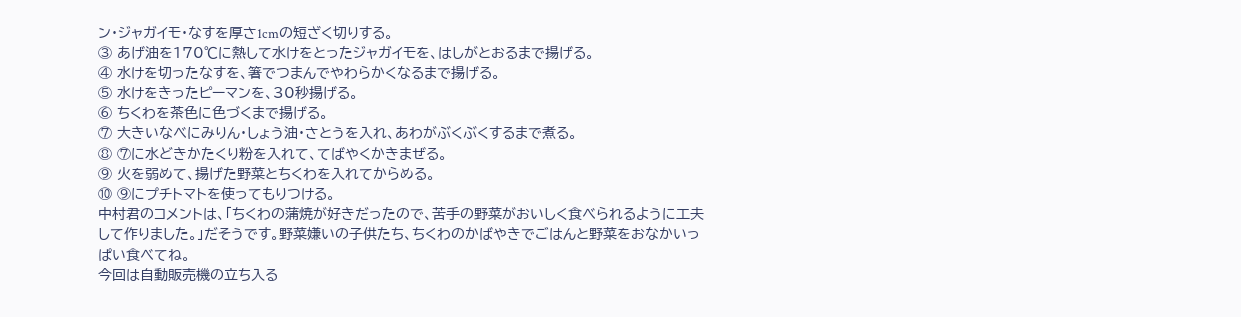ン・ジャガイモ・なすを厚さ1cmの短ざく切りする。
③ あげ油を170℃に熱して水けをとったジャガイモを、はしがとおるまで揚げる。
④ 水けを切ったなすを、箸でつまんでやわらかくなるまで揚げる。
⑤ 水けをきったピーマンを、30秒揚げる。
⑥ ちくわを茶色に色づくまで揚げる。
⑦ 大きいなべにみりん・しょう油・さとうを入れ、あわがぶくぶくするまで煮る。
⑧ ⑦に水どきかたくり粉を入れて、てばやくかきまぜる。
⑨ 火を弱めて、揚げた野菜とちくわを入れてからめる。
⑩ ⑨にプチトマトを使ってもりつける。
中村君のコメントは、「ちくわの蒲焼が好きだったので、苦手の野菜がおいしく食べられるように工夫して作りました。」だそうです。野菜嫌いの子供たち、ちくわのかばやきでごはんと野菜をおなかいっぱい食べてね。
今回は自動販売機の立ち入る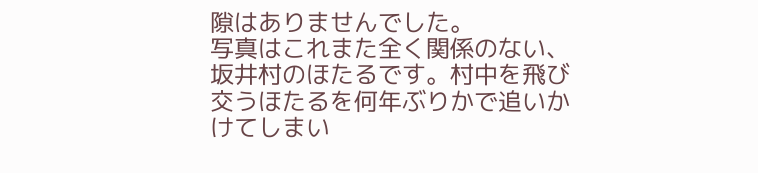隙はありませんでした。
写真はこれまた全く関係のない、坂井村のほたるです。村中を飛び交うほたるを何年ぶりかで追いかけてしまい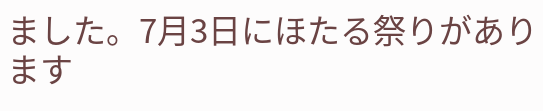ました。7月3日にほたる祭りがあります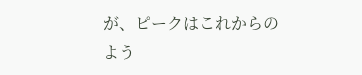が、ピークはこれからのよう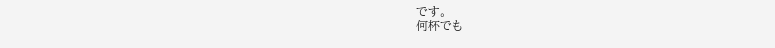です。
何杯でも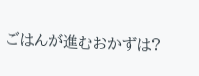ごはんが進むおかずは?